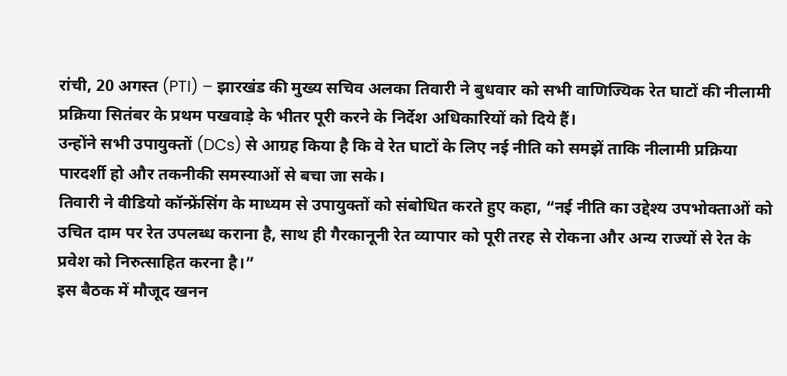रांची, 20 अगस्त (PTI) – झारखंड की मुख्य सचिव अलका तिवारी ने बुधवार को सभी वाणिज्यिक रेत घाटों की नीलामी प्रक्रिया सितंबर के प्रथम पखवाड़े के भीतर पूरी करने के निर्देश अधिकारियों को दिये हैं।
उन्होंने सभी उपायुक्तों (DCs) से आग्रह किया है कि वे रेत घाटों के लिए नई नीति को समझें ताकि नीलामी प्रक्रिया पारदर्शी हो और तकनीकी समस्याओं से बचा जा सके।
तिवारी ने वीडियो कॉन्फ्रेंसिंग के माध्यम से उपायुक्तों को संबोधित करते हुए कहा, “नई नीति का उद्देश्य उपभोक्ताओं को उचित दाम पर रेत उपलब्ध कराना है, साथ ही गैरकानूनी रेत व्यापार को पूरी तरह से रोकना और अन्य राज्यों से रेत के प्रवेश को निरुत्साहित करना है।”
इस बैठक में मौजूद खनन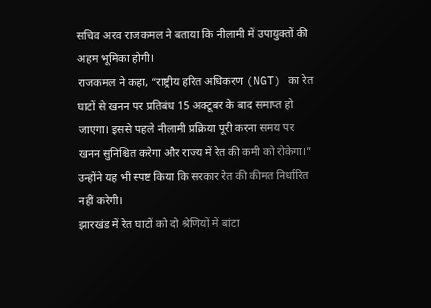सचिव अरव राजकमल ने बताया कि नीलामी में उपायुक्तों की अहम भूमिका होगी।
राजकमल ने कहा, “राष्ट्रीय हरित अधिकरण (NGT) का रेत घाटों से खनन पर प्रतिबंध 15 अक्टूबर के बाद समाप्त हो जाएगा। इससे पहले नीलामी प्रक्रिया पूरी करना समय पर खनन सुनिश्चित करेगा और राज्य में रेत की कमी को रोकेगा।”
उन्होंने यह भी स्पष्ट किया कि सरकार रेत की कीमत निर्धारित नहीं करेगी।
झारखंड में रेत घाटों को दो श्रेणियों में बांटा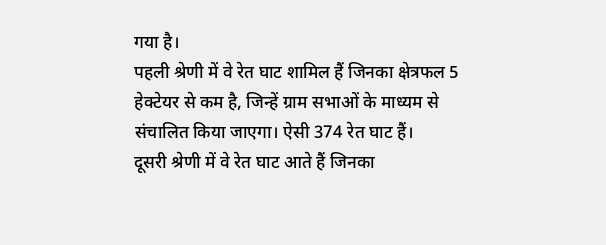गया है।
पहली श्रेणी में वे रेत घाट शामिल हैं जिनका क्षेत्रफल 5 हेक्टेयर से कम है, जिन्हें ग्राम सभाओं के माध्यम से संचालित किया जाएगा। ऐसी 374 रेत घाट हैं।
दूसरी श्रेणी में वे रेत घाट आते हैं जिनका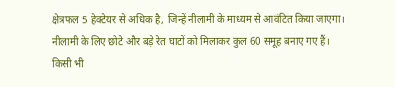क्षेत्रफल 5 हेक्टेयर से अधिक है, जिन्हें नीलामी के माध्यम से आवंटित किया जाएगा।
नीलामी के लिए छोटे और बड़े रेत घाटों को मिलाकर कुल 60 समूह बनाए गए हैं।
किसी भी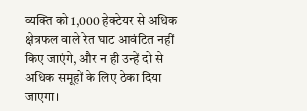व्यक्ति को 1,000 हेक्टेयर से अधिक क्षेत्रफल वाले रेत घाट आवंटित नहीं किए जाएंगे, और न ही उन्हें दो से अधिक समूहों के लिए ठेका दिया जाएगा।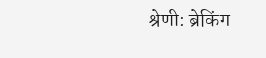श्रेणी: ब्रेकिंग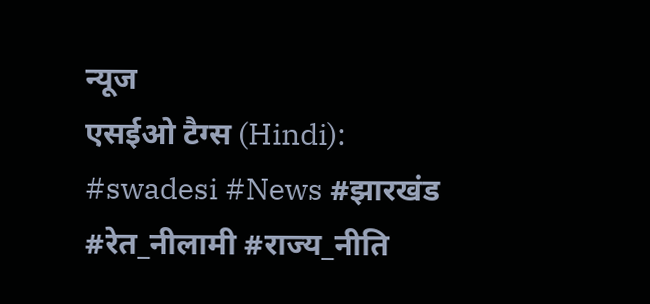न्यूज
एसईओ टैग्स (Hindi):
#swadesi #News #झारखंड #रेत_नीलामी #राज्य_नीति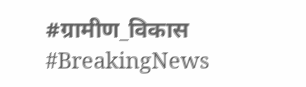#ग्रामीण_विकास #BreakingNews